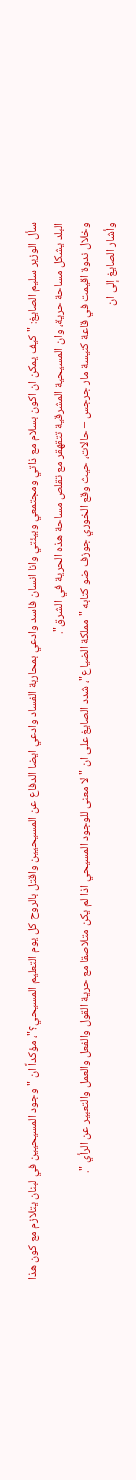سأل الوزير سليم الصايغ: "كيف يمكن ان اكون بسلام مع ذاتي ومجتمعي وبيئتي وانا انسان فاسد وادعي بمحاربة الفساد وادعي ايضا الدفاع عن المسيحيين واقتل بالروح كل يوم التعليم المسيحي؟"، مؤكداً ان "وجود المسيحيين في لبنان يتلازم مع كون هذا البلد يشكل مساحة حرية، وان المسيحية المشرقية تتقهقر مع تقلص مساحة هذه الحرية في الشرق".
وخلال ندوة اقيمت في قاعة كنيسة مار جرجس – حالات، حيث وقع الخوري جوزف ضو كتابه "مملكة الضياع"، شدد الصايغ على ان "لا معنى للوجود المسيحي اذا لم يكن متلاصقا مع حرية القول والفعل والعمل والتعبير عن الرأي ".
وأشار الصايغ إلى ان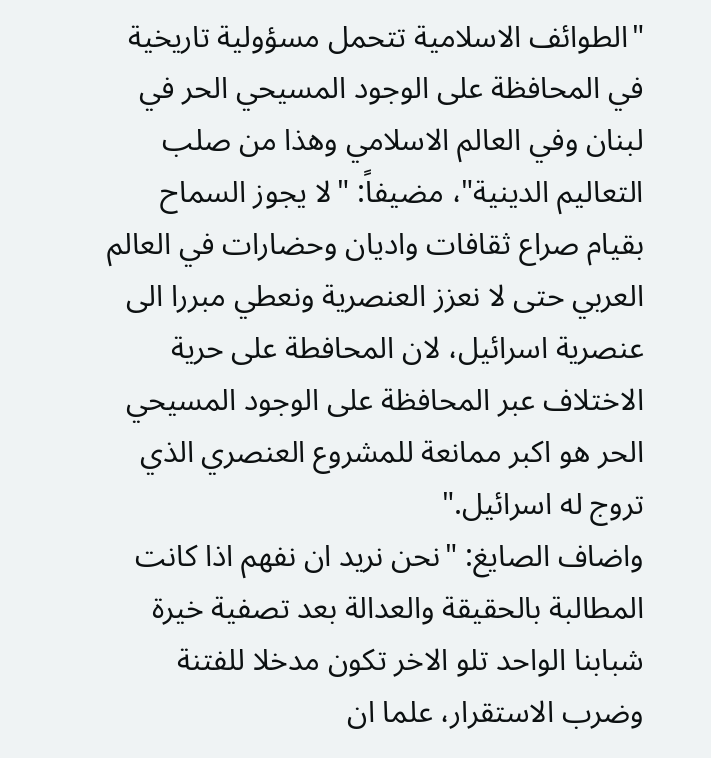"الطوائف الاسلامية تتحمل مسؤولية تاريخية في المحافظة على الوجود المسيحي الحر في لبنان وفي العالم الاسلامي وهذا من صلب التعاليم الدينية"، مضيفاً: "لا يجوز السماح بقيام صراع ثقافات واديان وحضارات في العالم العربي حتى لا نعزز العنصرية ونعطي مبررا الى عنصرية اسرائيل، لان المحافطة على حرية الاختلاف عبر المحافظة على الوجود المسيحي الحر هو اكبر ممانعة للمشروع العنصري الذي تروج له اسرائيل."
واضاف الصايغ: "نحن نريد ان نفهم اذا كانت المطالبة بالحقيقة والعدالة بعد تصفية خيرة شبابنا الواحد تلو الاخر تكون مدخلا للفتنة وضرب الاستقرار، علما ان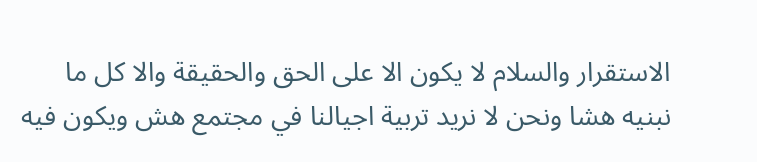الاستقرار والسلام لا يكون الا على الحق والحقيقة والا كل ما نبنيه هشا ونحن لا نريد تربية اجيالنا في مجتمع هش ويكون فيه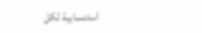استنسابية لكل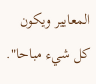المعايير ويكون كل شيء مباحا".